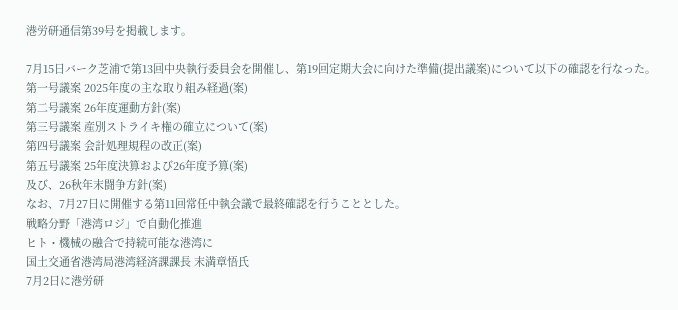港労研通信第39号を掲載します。

7月15日バーク芝浦で第13回中央執行委員会を開催し、第19回定期大会に向けた準備(提出議案)について以下の確認を行なった。
第一号議案 2025年度の主な取り組み経過(案)
第二号議案 26年度運動方針(案)
第三号議案 産別ストライキ権の確立について(案)
第四号議案 会計処理規程の改正(案)
第五号議案 25年度決算および26年度予算(案)
及び、26秋年末闘争方針(案)
なお、7月27日に開催する第11回常任中執会議で最終確認を行うこととした。
戦略分野「港湾ロジ」で自動化推進
ヒト・機械の融合で持続可能な港湾に
国土交通省港湾局港湾経済課課長 末満章悟氏
7月2日に港労研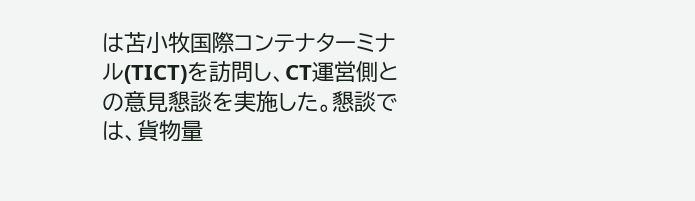は苫小牧国際コンテナターミナル(TICT)を訪問し、CT運営側との意見懇談を実施した。懇談では、貨物量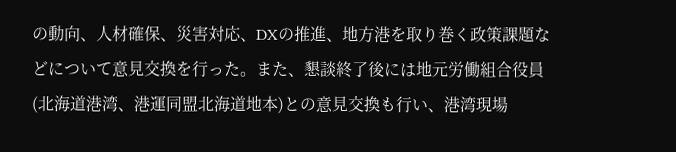の動向、人材確保、災害対応、DXの推進、地方港を取り巻く政策課題などについて意見交換を行った。また、懇談終了後には地元労働組合役員(北海道港湾、港運同盟北海道地本)との意見交換も行い、港湾現場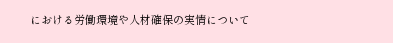における労働環境や人材確保の実情について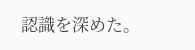認識を深めた。